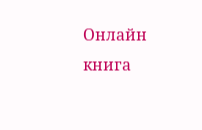Онлайн книга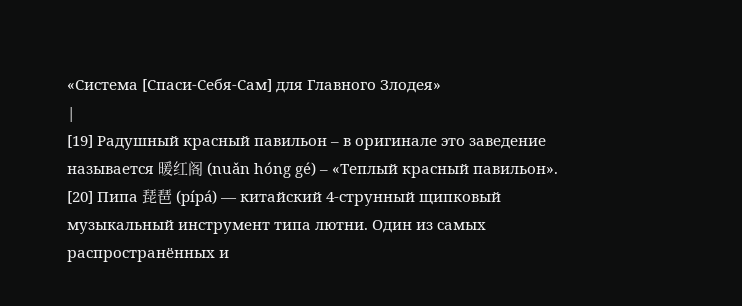«Система [Спаси-Себя-Сам] для Главного Злодея»
|
[19] Радушный красный павильон – в оригинале это заведение называется 暖红阁 (nuǎn hóng gé) – «Теплый красный павильон». [20] Пипа 琵琶 (pípá) — китайский 4-струнный щипковый музыкальный инструмент типа лютни. Один из самых распространённых и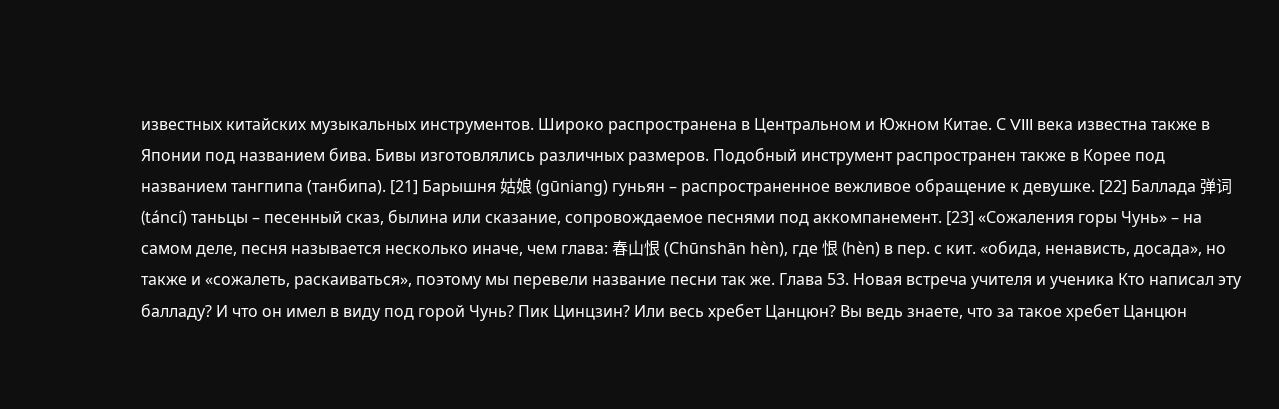известных китайских музыкальных инструментов. Широко распространена в Центральном и Южном Китае. С VIII века известна также в Японии под названием бива. Бивы изготовлялись различных размеров. Подобный инструмент распространен также в Корее под названием тангпипа (танбипа). [21] Барышня 姑娘 (gūniang) гуньян – распространенное вежливое обращение к девушке. [22] Баллада 弹词 (táncí) таньцы – песенный сказ, былина или сказание, сопровождаемое песнями под аккомпанемент. [23] «Сожаления горы Чунь» – на самом деле, песня называется несколько иначе, чем глава: 春山恨 (Сhūnshān hèn), где 恨 (hèn) в пер. с кит. «обида, ненависть, досада», но также и «сожалеть, раскаиваться», поэтому мы перевели название песни так же. Глава 53. Новая встреча учителя и ученика Кто написал эту балладу? И что он имел в виду под горой Чунь? Пик Цинцзин? Или весь хребет Цанцюн? Вы ведь знаете, что за такое хребет Цанцюн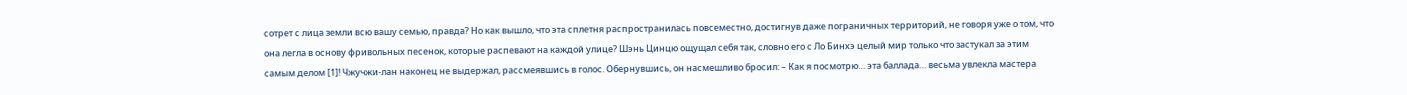сотрет с лица земли всю вашу семью, правда? Но как вышло, что эта сплетня распространилась повсеместно, достигнув даже пограничных территорий, не говоря уже о том, что она легла в основу фривольных песенок, которые распевают на каждой улице? Шэнь Цинцю ощущал себя так, словно его с Ло Бинхэ целый мир только что застукал за этим самым делом [1]! Чжучжи-лан наконец не выдержал, рассмеявшись в голос. Обернувшись, он насмешливо бросил: – Как я посмотрю… эта баллада… весьма увлекла мастера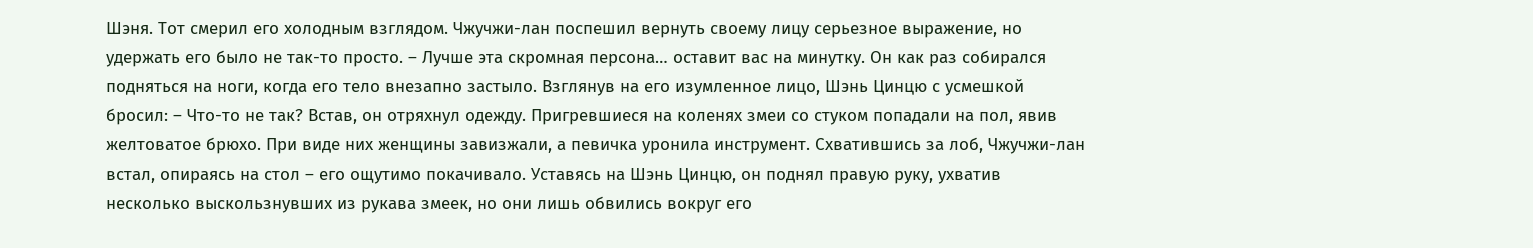Шэня. Тот смерил его холодным взглядом. Чжучжи-лан поспешил вернуть своему лицу серьезное выражение, но удержать его было не так-то просто. – Лучше эта скромная персона… оставит вас на минутку. Он как раз собирался подняться на ноги, когда его тело внезапно застыло. Взглянув на его изумленное лицо, Шэнь Цинцю с усмешкой бросил: – Что-то не так? Встав, он отряхнул одежду. Пригревшиеся на коленях змеи со стуком попадали на пол, явив желтоватое брюхо. При виде них женщины завизжали, а певичка уронила инструмент. Схватившись за лоб, Чжучжи-лан встал, опираясь на стол – его ощутимо покачивало. Уставясь на Шэнь Цинцю, он поднял правую руку, ухватив несколько выскользнувших из рукава змеек, но они лишь обвились вокруг его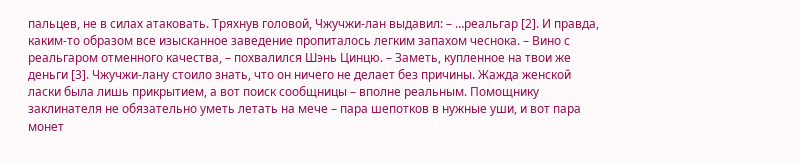пальцев, не в силах атаковать. Тряхнув головой, Чжучжи-лан выдавил: – …реальгар [2]. И правда, каким-то образом все изысканное заведение пропиталось легким запахом чеснока. – Вино с реальгаром отменного качества, – похвалился Шэнь Цинцю. – Заметь, купленное на твои же деньги [3]. Чжучжи-лану стоило знать, что он ничего не делает без причины. Жажда женской ласки была лишь прикрытием, а вот поиск сообщницы – вполне реальным. Помощнику заклинателя не обязательно уметь летать на мече – пара шепотков в нужные уши, и вот пара монет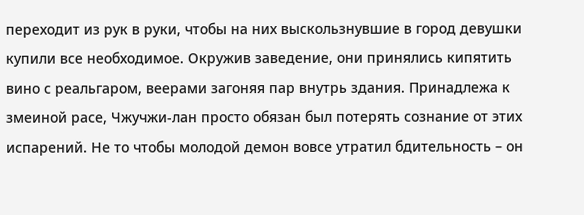переходит из рук в руки, чтобы на них выскользнувшие в город девушки купили все необходимое. Окружив заведение, они принялись кипятить вино с реальгаром, веерами загоняя пар внутрь здания. Принадлежа к змеиной расе, Чжучжи-лан просто обязан был потерять сознание от этих испарений. Не то чтобы молодой демон вовсе утратил бдительность – он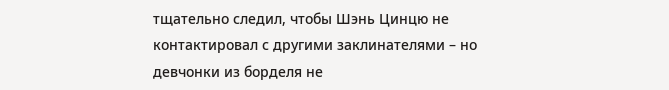тщательно следил, чтобы Шэнь Цинцю не контактировал с другими заклинателями – но девчонки из борделя не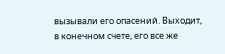вызывали его опасений. Выходит, в конечном счете, его все же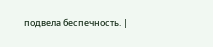подвела беспечность. |